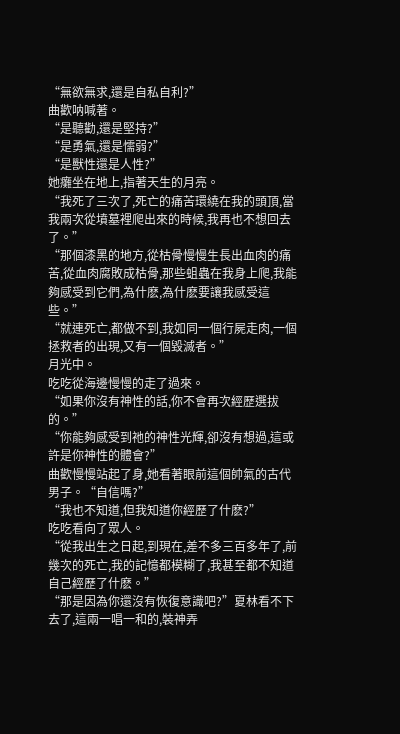“無欲無求,還是自私自利?”
曲歡呐喊著。
“是聽勸,還是堅持?”
“是勇氣,還是懦弱?”
“是獸性還是人性?”
她癱坐在地上,指著天生的月亮。
“我死了三次了,死亡的痛苦環繞在我的頭頂,當我兩次從墳墓裡爬出來的時候,我再也不想回去了。”
“那個漆黑的地方,從枯骨慢慢生長出血肉的痛苦,從血肉腐敗成枯骨,那些蛆蟲在我身上爬,我能夠感受到它們,為什麽,為什麽要讓我感受這些。”
“就連死亡,都做不到,我如同一個行屍走肉,一個拯救者的出現,又有一個毀滅者。”
月光中。
吃吃從海邊慢慢的走了過來。
“如果你沒有神性的話,你不會再次經歷選拔的。”
“你能夠感受到祂的神性光輝,卻沒有想過,這或許是你神性的體會?”
曲歡慢慢站起了身,她看著眼前這個帥氣的古代男子。“自信嗎?”
“我也不知道,但我知道你經歷了什麽?”
吃吃看向了眾人。
“從我出生之日起,到現在,差不多三百多年了,前幾次的死亡,我的記憶都模糊了,我甚至都不知道自己經歷了什麽。”
“那是因為你還沒有恢復意識吧?”夏林看不下去了,這兩一唱一和的,裝神弄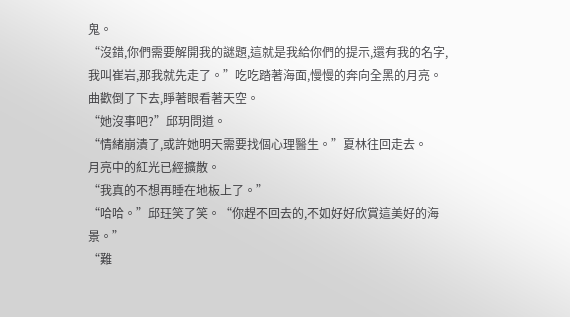鬼。
“沒錯,你們需要解開我的謎題,這就是我給你們的提示,還有我的名字,我叫崔岩,那我就先走了。”吃吃踏著海面,慢慢的奔向全黑的月亮。
曲歡倒了下去,睜著眼看著天空。
“她沒事吧?”邱玥問道。
“情緒崩潰了,或許她明天需要找個心理醫生。”夏林往回走去。
月亮中的紅光已經擴散。
“我真的不想再睡在地板上了。”
“哈哈。”邱玨笑了笑。“你趕不回去的,不如好好欣賞這美好的海景。”
“難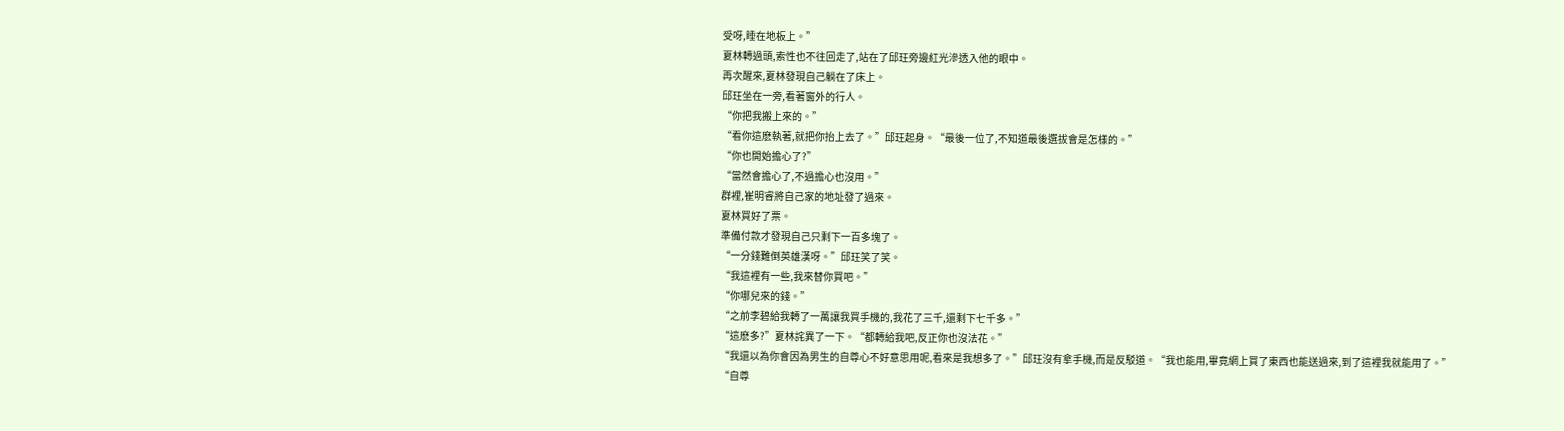受呀,睡在地板上。”
夏林轉過頭,索性也不往回走了,站在了邱玨旁邊紅光滲透入他的眼中。
再次醒來,夏林發現自己躺在了床上。
邱玨坐在一旁,看著窗外的行人。
“你把我搬上來的。”
“看你這麽執著,就把你抬上去了。”邱玨起身。“最後一位了,不知道最後選拔會是怎樣的。”
“你也開始擔心了?”
“當然會擔心了,不過擔心也沒用。”
群裡,崔明睿將自己家的地址發了過來。
夏林買好了票。
準備付款才發現自己只剩下一百多塊了。
“一分錢難倒英雄漢呀。”邱玨笑了笑。
“我這裡有一些,我來替你買吧。”
“你哪兒來的錢。”
“之前李碧給我轉了一萬讓我買手機的,我花了三千,還剩下七千多。”
“這麽多?”夏林詫異了一下。“都轉給我吧,反正你也沒法花。”
“我還以為你會因為男生的自尊心不好意思用呢,看來是我想多了。”邱玨沒有拿手機,而是反駁道。“我也能用,畢竟網上買了東西也能送過來,到了這裡我就能用了。”
“自尊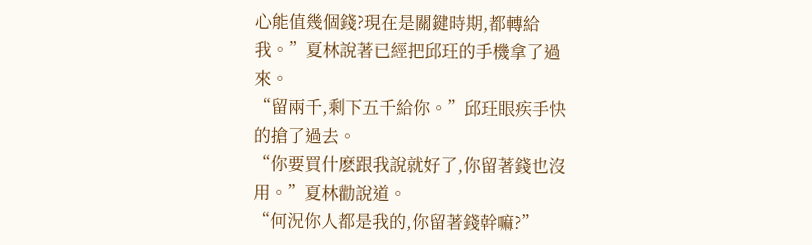心能值幾個錢?現在是關鍵時期,都轉給我。”夏林說著已經把邱玨的手機拿了過來。
“留兩千,剩下五千給你。”邱玨眼疾手快的搶了過去。
“你要買什麽跟我說就好了,你留著錢也沒用。”夏林勸說道。
“何況你人都是我的,你留著錢幹嘛?”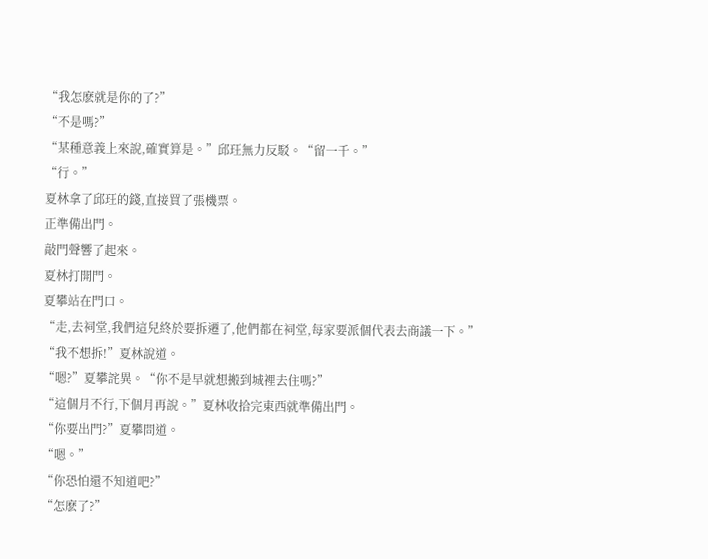“我怎麽就是你的了?”
“不是嗎?”
“某種意義上來說,確實算是。”邱玨無力反駁。“留一千。”
“行。”
夏林拿了邱玨的錢,直接買了張機票。
正準備出門。
敲門聲響了起來。
夏林打開門。
夏攀站在門口。
“走,去祠堂,我們這兒終於要拆遷了,他們都在祠堂,每家要派個代表去商議一下。”
“我不想拆!”夏林說道。
“嗯?”夏攀詫異。“你不是早就想搬到城裡去住嗎?”
“這個月不行,下個月再說。”夏林收拾完東西就準備出門。
“你要出門?”夏攀問道。
“嗯。”
“你恐怕還不知道吧?”
“怎麽了?”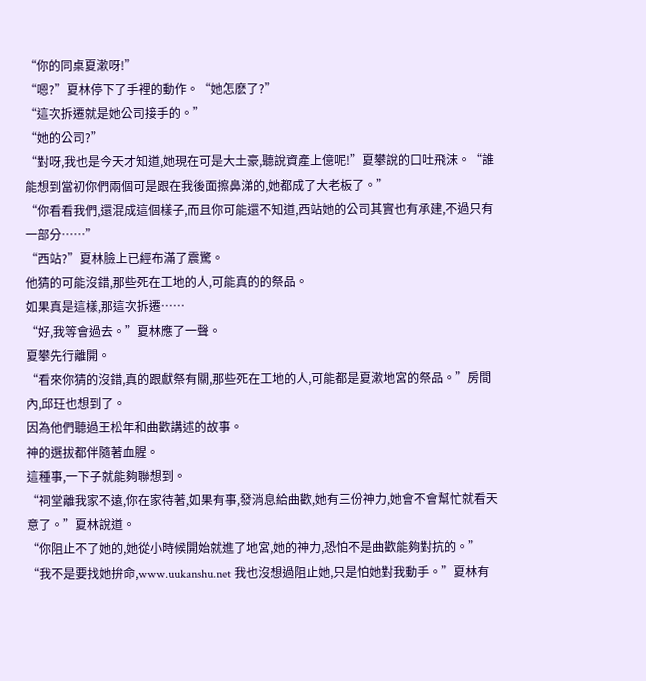“你的同桌夏漱呀!”
“嗯?”夏林停下了手裡的動作。“她怎麽了?”
“這次拆遷就是她公司接手的。”
“她的公司?”
“對呀,我也是今天才知道,她現在可是大土豪,聽說資產上億呢!”夏攀說的口吐飛沫。“誰能想到當初你們兩個可是跟在我後面擦鼻涕的,她都成了大老板了。”
“你看看我們,還混成這個樣子,而且你可能還不知道,西站她的公司其實也有承建,不過只有一部分……”
“西站?”夏林臉上已經布滿了震驚。
他猜的可能沒錯,那些死在工地的人,可能真的的祭品。
如果真是這樣,那這次拆遷……
“好,我等會過去。”夏林應了一聲。
夏攀先行離開。
“看來你猜的沒錯,真的跟獻祭有關,那些死在工地的人,可能都是夏漱地宮的祭品。”房間內,邱玨也想到了。
因為他們聽過王松年和曲歡講述的故事。
神的選拔都伴隨著血腥。
這種事,一下子就能夠聯想到。
“祠堂離我家不遠,你在家待著,如果有事,發消息給曲歡,她有三份神力,她會不會幫忙就看天意了。”夏林說道。
“你阻止不了她的,她從小時候開始就進了地宮,她的神力,恐怕不是曲歡能夠對抗的。”
“我不是要找她拚命,www.uukanshu.net 我也沒想過阻止她,只是怕她對我動手。”夏林有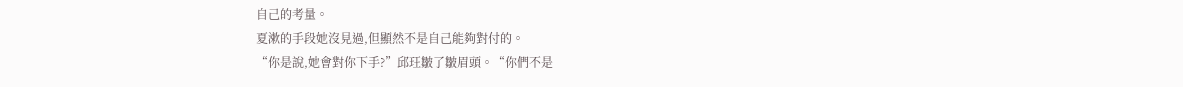自己的考量。
夏漱的手段她沒見過,但顯然不是自己能夠對付的。
“你是說,她會對你下手?”邱玨皺了皺眉頭。“你們不是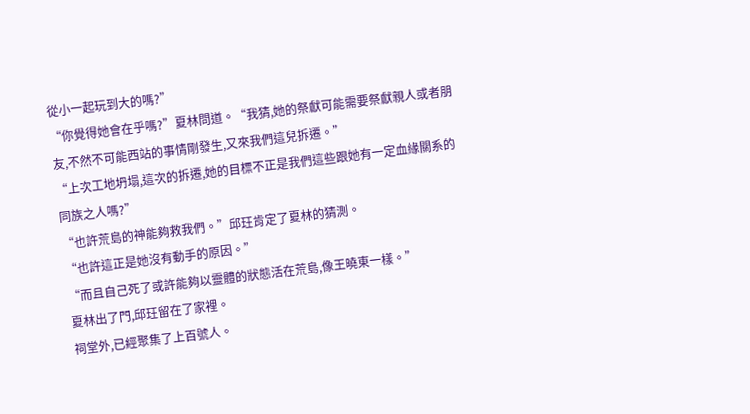從小一起玩到大的嗎?”
“你覺得她會在乎嗎?”夏林問道。“我猜,她的祭獻可能需要祭獻親人或者朋友,不然不可能西站的事情剛發生,又來我們這兒拆遷。”
“上次工地坍塌,這次的拆遷,她的目標不正是我們這些跟她有一定血緣關系的同族之人嗎?”
“也許荒島的神能夠救我們。”邱玨肯定了夏林的猜測。
“也許這正是她沒有動手的原因。”
“而且自己死了或許能夠以靈體的狀態活在荒島,像王曉東一樣。”
夏林出了門,邱玨留在了家裡。
祠堂外,已經聚集了上百號人。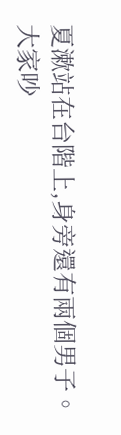夏漱站在台階上,身旁還有兩個男子。
大家吵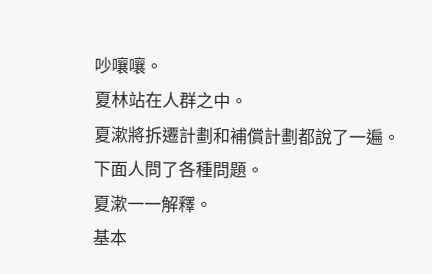吵嚷嚷。
夏林站在人群之中。
夏漱將拆遷計劃和補償計劃都說了一遍。
下面人問了各種問題。
夏漱一一解釋。
基本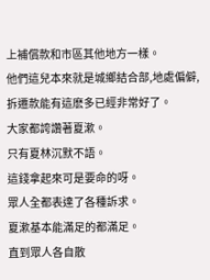上補償款和市區其他地方一樣。
他們這兒本來就是城鄉結合部,地處偏僻,拆遷款能有這麽多已經非常好了。
大家都誇讚著夏漱。
只有夏林沉默不語。
這錢拿起來可是要命的呀。
眾人全都表達了各種訴求。
夏漱基本能滿足的都滿足。
直到眾人各自散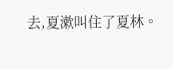去,夏漱叫住了夏林。